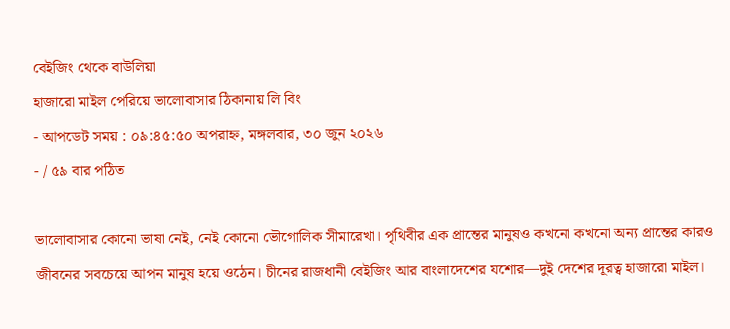বেইজিং থেকে বাউলিয়া
হাজারো মাইল পেরিয়ে ভালোবাসার ঠিকানায় লি বিং
- আপডেট সময় : ০৯:৪৫:৫০ অপরাহ্ন, মঙ্গলবার, ৩০ জুন ২০২৬
- / ৫৯ বার পঠিত

ভালোবাসার কোনো ভাষা নেই, নেই কোনো ভৌগোলিক সীমারেখা। পৃথিবীর এক প্রান্তের মানুষও কখনো কখনো অন্য প্রান্তের কারও জীবনের সবচেয়ে আপন মানুষ হয়ে ওঠেন। চীনের রাজধানী বেইজিং আর বাংলাদেশের যশোর—দুই দেশের দূরত্ব হাজারো মাইল।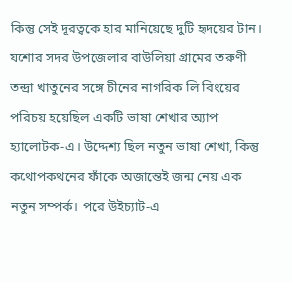কিন্তু সেই দূরত্বকে হার মানিয়েছে দুটি হৃদয়ের টান।
যশোর সদর উপজেলার বাউলিয়া গ্রামের তরুণী তন্দ্রা খাতুনের সঙ্গে চীনের নাগরিক লি বিংয়ের পরিচয় হয়েছিল একটি ভাষা শেখার অ্যাপ হ্যালোটক-এ। উদ্দেশ্য ছিল নতুন ভাষা শেখা, কিন্তু কথোপকথনের ফাঁকে অজান্তেই জন্ম নেয় এক নতুন সম্পর্ক। পরে উইচ্যাট-এ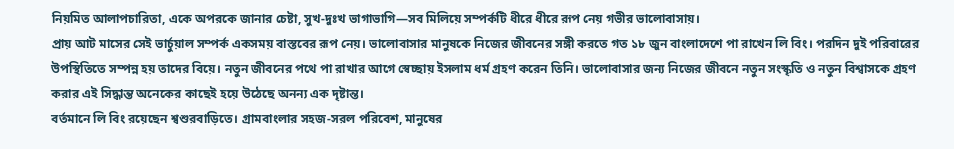নিয়মিত আলাপচারিতা, একে অপরকে জানার চেষ্টা, সুখ-দুঃখ ভাগাভাগি—সব মিলিয়ে সম্পর্কটি ধীরে ধীরে রূপ নেয় গভীর ভালোবাসায়।
প্রায় আট মাসের সেই ভার্চুয়াল সম্পর্ক একসময় বাস্তবের রূপ নেয়। ভালোবাসার মানুষকে নিজের জীবনের সঙ্গী করতে গত ১৮ জুন বাংলাদেশে পা রাখেন লি বিং। পরদিন দুই পরিবারের উপস্থিতিতে সম্পন্ন হয় তাদের বিয়ে। নতুন জীবনের পথে পা রাখার আগে স্বেচ্ছায় ইসলাম ধর্ম গ্রহণ করেন তিনি। ভালোবাসার জন্য নিজের জীবনে নতুন সংস্কৃতি ও নতুন বিশ্বাসকে গ্রহণ করার এই সিদ্ধান্ত অনেকের কাছেই হয়ে উঠেছে অনন্য এক দৃষ্টান্ত।
বর্তমানে লি বিং রয়েছেন শ্বশুরবাড়িতে। গ্রামবাংলার সহজ-সরল পরিবেশ, মানুষের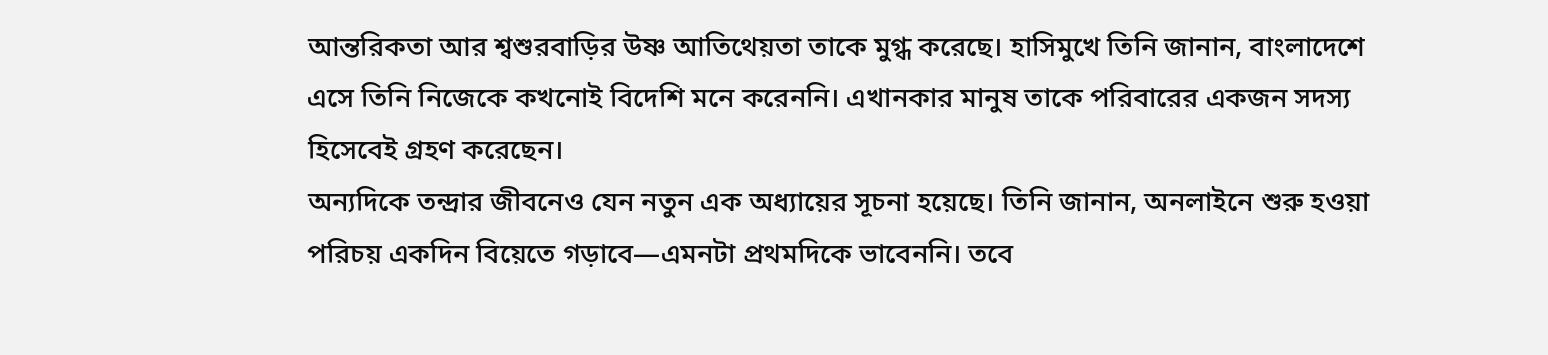আন্তরিকতা আর শ্বশুরবাড়ির উষ্ণ আতিথেয়তা তাকে মুগ্ধ করেছে। হাসিমুখে তিনি জানান, বাংলাদেশে এসে তিনি নিজেকে কখনোই বিদেশি মনে করেননি। এখানকার মানুষ তাকে পরিবারের একজন সদস্য হিসেবেই গ্রহণ করেছেন।
অন্যদিকে তন্দ্রার জীবনেও যেন নতুন এক অধ্যায়ের সূচনা হয়েছে। তিনি জানান, অনলাইনে শুরু হওয়া পরিচয় একদিন বিয়েতে গড়াবে—এমনটা প্রথমদিকে ভাবেননি। তবে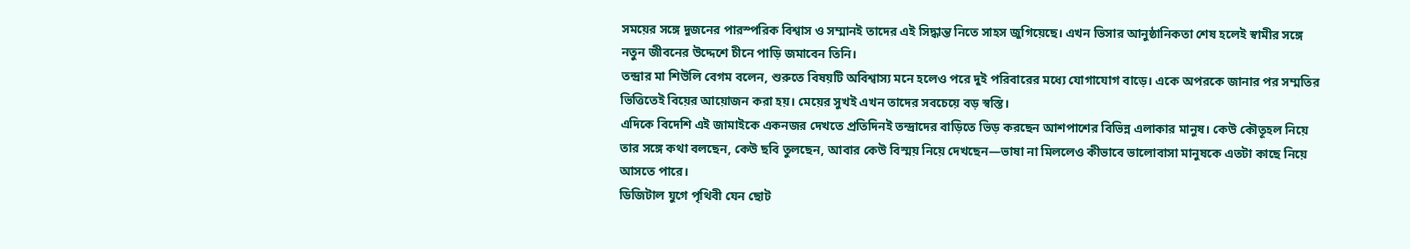সময়ের সঙ্গে দুজনের পারস্পরিক বিশ্বাস ও সম্মানই তাদের এই সিদ্ধান্ত নিতে সাহস জুগিয়েছে। এখন ভিসার আনুষ্ঠানিকতা শেষ হলেই স্বামীর সঙ্গে নতুন জীবনের উদ্দেশে চীনে পাড়ি জমাবেন তিনি।
তন্দ্রার মা শিউলি বেগম বলেন, শুরুতে বিষয়টি অবিশ্বাস্য মনে হলেও পরে দুই পরিবারের মধ্যে যোগাযোগ বাড়ে। একে অপরকে জানার পর সম্মতির ভিত্তিতেই বিয়ের আয়োজন করা হয়। মেয়ের সুখই এখন তাদের সবচেয়ে বড় স্বস্তি।
এদিকে বিদেশি এই জামাইকে একনজর দেখতে প্রতিদিনই তন্দ্রাদের বাড়িতে ভিড় করছেন আশপাশের বিভিন্ন এলাকার মানুষ। কেউ কৌতূহল নিয়ে তার সঙ্গে কথা বলছেন, কেউ ছবি তুলছেন, আবার কেউ বিস্ময় নিয়ে দেখছেন—ভাষা না মিললেও কীভাবে ভালোবাসা মানুষকে এতটা কাছে নিয়ে আসতে পারে।
ডিজিটাল যুগে পৃথিবী যেন ছোট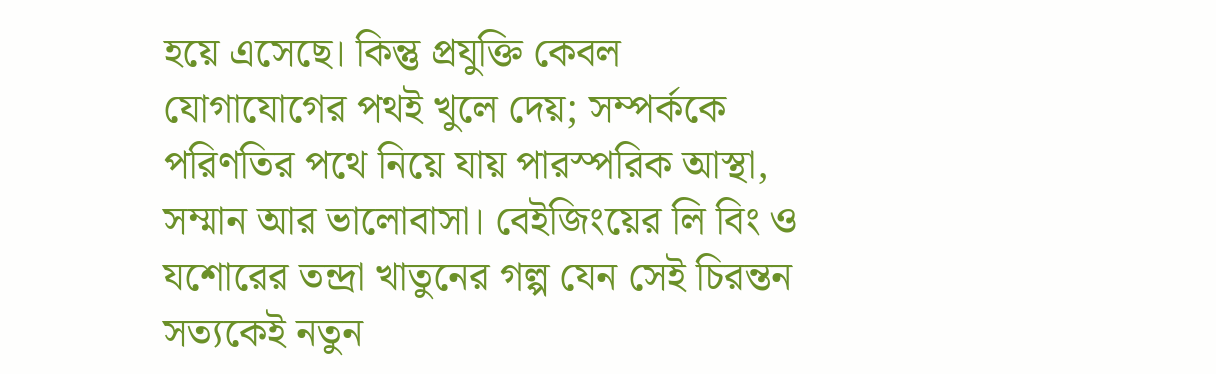হয়ে এসেছে। কিন্তু প্রযুক্তি কেবল যোগাযোগের পথই খুলে দেয়; সম্পর্ককে পরিণতির পথে নিয়ে যায় পারস্পরিক আস্থা, সম্মান আর ভালোবাসা। বেইজিংয়ের লি বিং ও যশোরের তন্দ্রা খাতুনের গল্প যেন সেই চিরন্তন সত্যকেই নতুন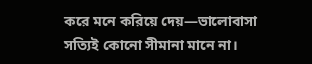করে মনে করিয়ে দেয়—ভালোবাসা সত্যিই কোনো সীমানা মানে না।